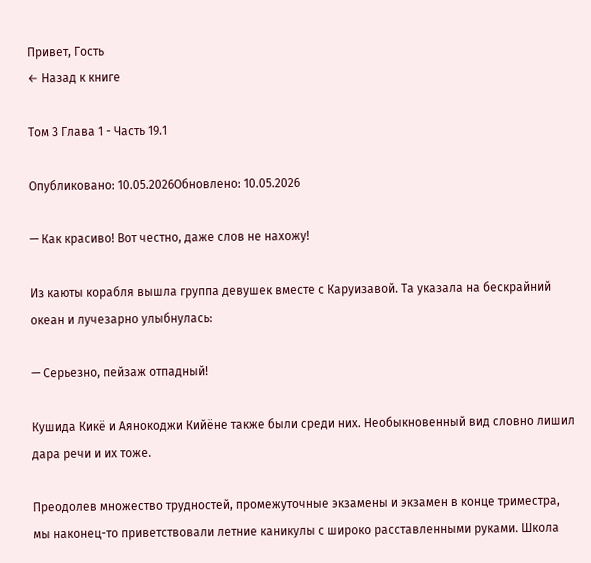Привет, Гость
← Назад к книге

Том 3 Глава 1 - Часть 19.1

Опубликовано: 10.05.2026Обновлено: 10.05.2026

— Как красиво! Вот честно, даже слов не нахожу!

Из каюты корабля вышла группа девушек вместе с Каруизавой. Та указала на бескрайний океан и лучезарно улыбнулась:

— Серьезно, пейзаж отпадный!

Кушида Кикё и Аянокоджи Кийёне также были среди них. Необыкновенный вид словно лишил дара речи и их тоже.

Преодолев множество трудностей, промежуточные экзамены и экзамен в конце триместра, мы наконец-то приветствовали летние каникулы с широко расставленными руками. Школа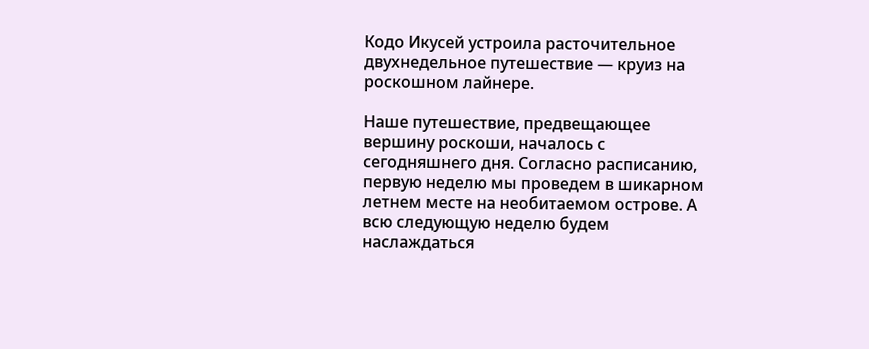Кодо Икусей устроила расточительное двухнедельное путешествие — круиз на роскошном лайнере.

Наше путешествие, предвещающее вершину роскоши, началось с сегодняшнего дня. Согласно расписанию, первую неделю мы проведем в шикарном летнем месте на необитаемом острове. А всю следующую неделю будем наслаждаться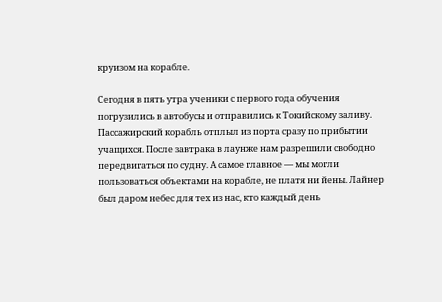круизом на корабле.

Сегодня в пять утра ученики с первого года обучения погрузились в автобусы и отправились к Токийскому заливу. Пассажирский корабль отплыл из порта сразу по прибытии учащихся. После завтрака в лаунже нам разрешили свободно передвигаться по судну. А самое главное — мы могли пользоваться объектами на корабле, не платя ни йены. Лайнер был даром небес для тех из нас, кто каждый день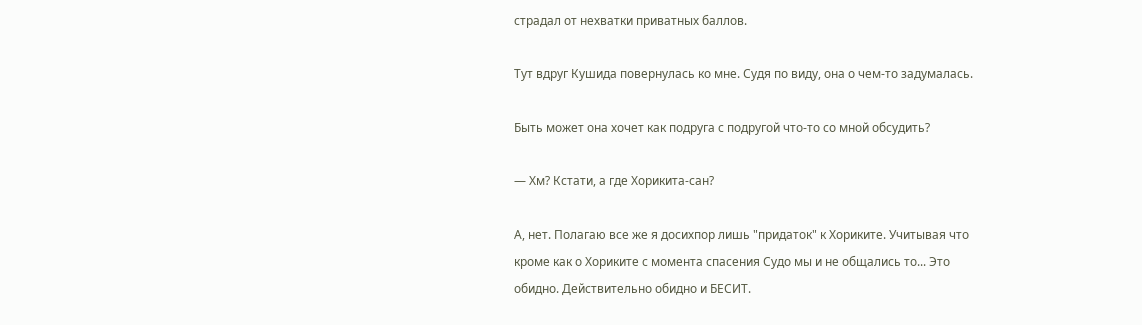страдал от нехватки приватных баллов.

Тут вдруг Кушида повернулась ко мне. Судя по виду, она о чем-то задумалась.

Быть может она хочет как подруга с подругой что-то со мной обсудить?

— Хм? Кстати, а где Хорикита-сан?

А, нет. Полагаю все же я досихпор лишь "придаток" к Хориките. Учитывая что кроме как о Хориките с момента спасения Судо мы и не общались то... Это обидно. Действительно обидно и БЕСИТ.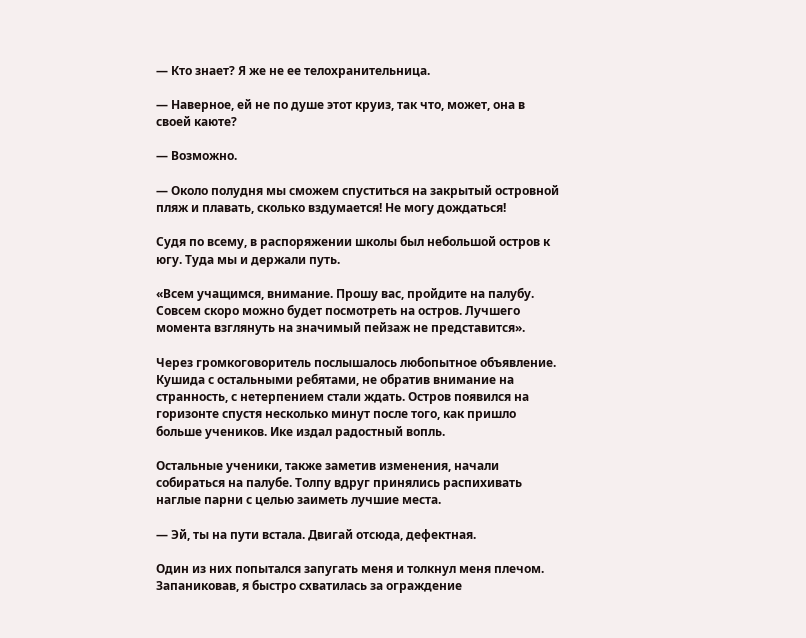— Кто знает? Я же не ее телохранительница.

— Наверное, ей не по душе этот круиз, так что, может, она в своей каюте?

— Возможно.

— Около полудня мы сможем спуститься на закрытый островной пляж и плавать, сколько вздумается! Не могу дождаться!

Судя по всему, в распоряжении школы был небольшой остров к югу. Туда мы и держали путь.

«Всем учащимся, внимание. Прошу вас, пройдите на палубу. Совсем скоро можно будет посмотреть на остров. Лучшего момента взглянуть на значимый пейзаж не представится».

Через громкоговоритель послышалось любопытное объявление. Кушида с остальными ребятами, не обратив внимание на странность, с нетерпением стали ждать. Остров появился на горизонте спустя несколько минут после того, как пришло больше учеников. Ике издал радостный вопль.

Остальные ученики, также заметив изменения, начали собираться на палубе. Толпу вдруг принялись распихивать наглые парни с целью заиметь лучшие места.

— Эй, ты на пути встала. Двигай отсюда, дефектная.

Один из них попытался запугать меня и толкнул меня плечом. Запаниковав, я быстро схватилась за ограждение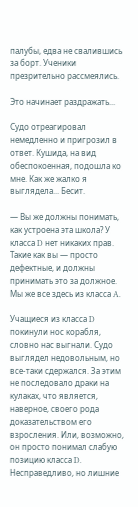палубы, едва не свалившись за борт. Ученики презрительно рассмеялись.

Это начинает раздражать...

Судо отреагировал немедленно и пригрозил в ответ. Кушида, на вид обеспокоенная, подошла ко мне. Как же жалко я выглядела... Бесит.

— Вы же должны понимать, как устроена эта школа? У класса D нет никаких прав. Такие как вы — просто дефектные, и должны принимать это за должное. Мы же все здесь из класса A.

Учащиеся из класса D покинули нос корабля, словно нас выгнали. Судо выглядел недовольным, но все-таки сдержался. За этим не последовало драки на кулаках, что является, наверное, своего рода доказательством его взросления. Или, возможно, он просто понимал слабую позицию класса D. Несправедливо, но лишние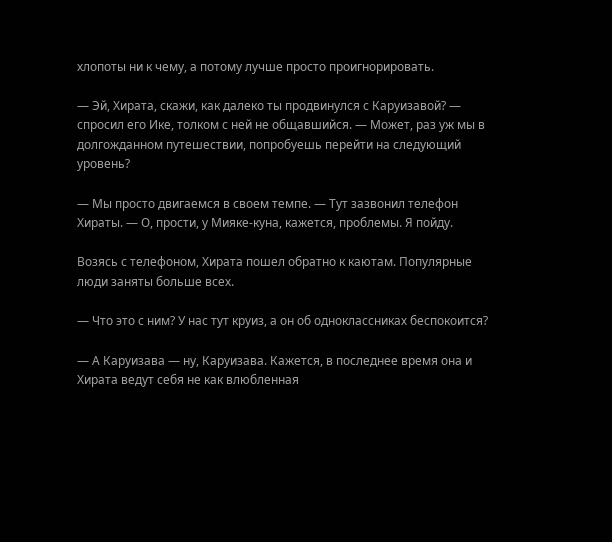хлопоты ни к чему, а потому лучше просто проигнорировать.

— Эй, Хирата, скажи, как далеко ты продвинулся с Каруизавой? — спросил его Ике, толком с ней не общавшийся. — Может, раз уж мы в долгожданном путешествии, попробуешь перейти на следующий уровень?

— Мы просто двигаемся в своем темпе. — Тут зазвонил телефон Хираты. — О, прости, у Мияке-куна, кажется, проблемы. Я пойду.

Возясь с телефоном, Хирата пошел обратно к каютам. Популярные люди заняты больше всех.

— Что это с ним? У нас тут круиз, а он об одноклассниках беспокоится?

— А Каруизава — ну, Каруизава. Кажется, в последнее время она и Хирата ведут себя не как влюбленная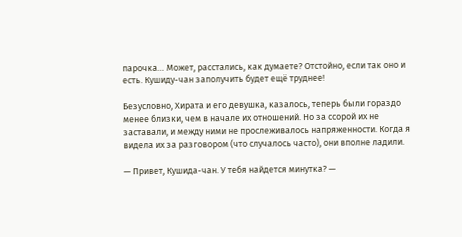парочка… Может, расстались, как думаете? Отстойно, если так оно и есть. Кушиду-чан заполучить будет ещё труднее!

Безусловно, Хирата и его девушка, казалось, теперь были гораздо менее близки, чем в начале их отношений. Но за ссорой их не заставали, и между ними не прослеживалось напряженности. Когда я видела их за разговором (что случалось часто), они вполне ладили.

— Привет, Кушида-чан. У тебя найдется минутка? —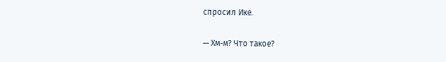спросил Ике.

— Хм-м? Что такое?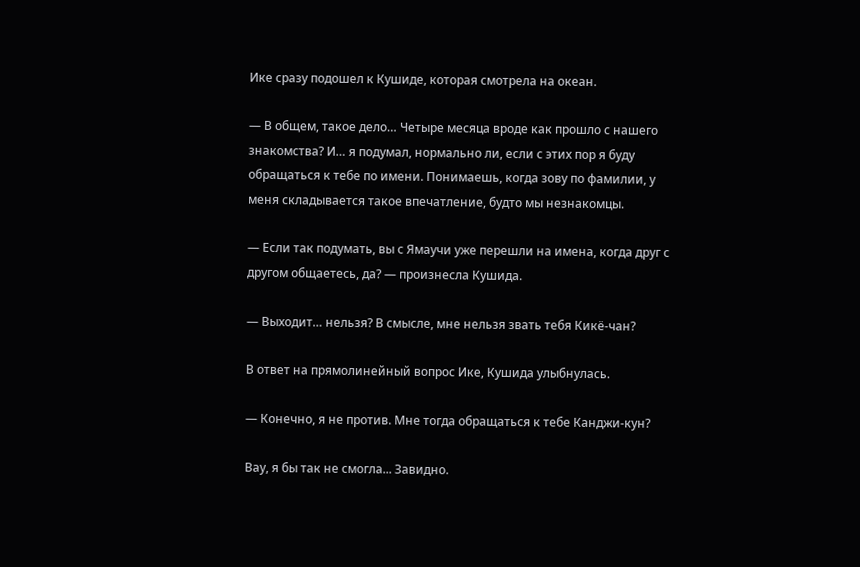Ике сразу подошел к Кушиде, которая смотрела на океан.

— В общем, такое дело… Четыре месяца вроде как прошло с нашего знакомства? И… я подумал, нормально ли, если с этих пор я буду обращаться к тебе по имени. Понимаешь, когда зову по фамилии, у меня складывается такое впечатление, будто мы незнакомцы.

— Если так подумать, вы с Ямаучи уже перешли на имена, когда друг с другом общаетесь, да? — произнесла Кушида.

— Выходит… нельзя? В смысле, мне нельзя звать тебя Кикё-чан?

В ответ на прямолинейный вопрос Ике, Кушида улыбнулась.

— Конечно, я не против. Мне тогда обращаться к тебе Канджи-кун?

Вау, я бы так не смогла... Завидно.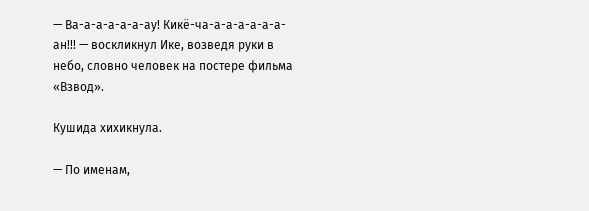— Ва-а-а-а-а-а-ау! Кикё-ча-а-а-а-а-а-а-ан!!! — воскликнул Ике, возведя руки в небо, словно человек на постере фильма «Взвод».

Кушида хихикнула.

— По именам,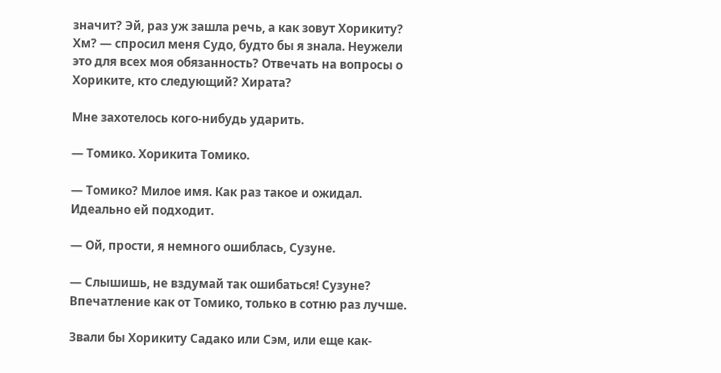значит? Эй, раз уж зашла речь, а как зовут Хорикиту? Хм? — спросил меня Судо, будто бы я знала. Неужели это для всех моя обязанность? Отвечать на вопросы о Хориките, кто следующий? Хирата?

Мне захотелось кого-нибудь ударить.

— Томико. Хорикита Томико.

— Томико? Милое имя. Как раз такое и ожидал. Идеально ей подходит.

— Ой, прости, я немного ошиблась, Сузуне.

— Слышишь, не вздумай так ошибаться! Сузуне? Впечатление как от Томико, только в сотню раз лучше.

Звали бы Хорикиту Садако или Сэм, или еще как-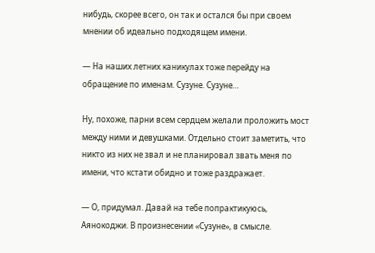нибудь, скорее всего, он так и остался бы при своем мнении об идеально подходящем имени.

— На наших летних каникулах тоже перейду на обращение по именам. Сузуне. Сузуне…

Ну, похоже, парни всем сердцем желали проложить мост между ними и девушками. Отдельно стоит заметить, что никто из них не звал и не планировал звать меня по имени, что кстати обидно и тоже раздражает.

— О, придумал. Давай на тебе попрактикуюсь, Аянокоджи. В произнесении «Сузуне», в смысле.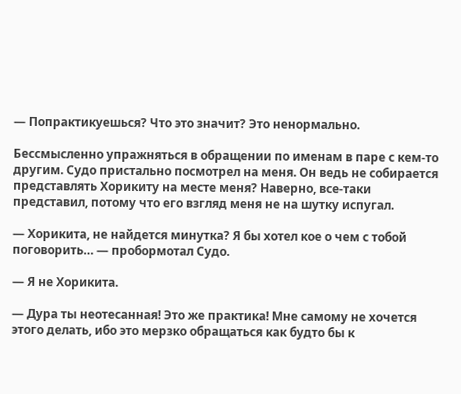— Попрактикуешься? Что это значит? Это ненормально.

Бессмысленно упражняться в обращении по именам в паре с кем-то другим. Судо пристально посмотрел на меня. Он ведь не собирается представлять Хорикиту на месте меня? Наверно, все-таки представил, потому что его взгляд меня не на шутку испугал.

— Хорикита, не найдется минутка? Я бы хотел кое о чем с тобой поговорить… — пробормотал Судо.

— Я не Хорикита.

— Дура ты неотесанная! Это же практика! Мне самому не хочется этого делать, ибо это мерзко обращаться как будто бы к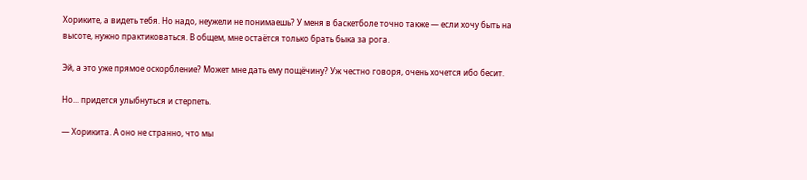Хориките, а видеть тебя. Но надо, неужели не понимаешь? У меня в баскетболе точно также — если хочу быть на высоте, нужно практиковаться. В общем, мне остаётся только брать быка за рога.

Эй, а это уже прямое оскорбление? Может мне дать ему пощёчину? Уж честно говоря, очень хочется ибо бесит.

Но... придется улыбнуться и стерпеть.

— Хорикита. А оно не странно, что мы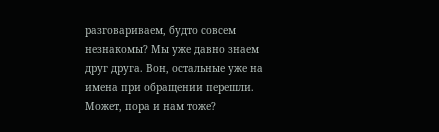разговариваем, будто совсем незнакомы? Мы уже давно знаем друг друга. Вон, остальные уже на имена при обращении перешли. Может, пора и нам тоже?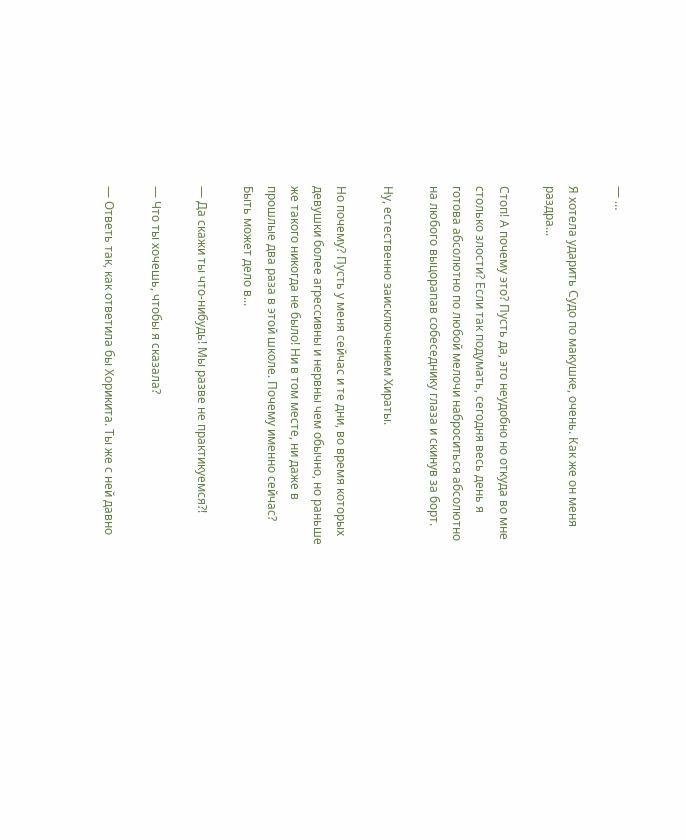— …

Я хотела ударить Судо по макушке, очень. Как же он меня раздра...

Стоп! А почему это? Пусть да, это неудобно но откуда во мне столько злости? Если так подумать, сегодня весь день я готова абсолютно по любой мелочи наброситься абсолютно на любого выцорапав собеседнику глаза и скинув за борт.

Ну, естественно заисключением Хираты.

Но почему? Пусть у меня сейчас и те дни, во время которых девушки более агрессивны и нервны чем обычно, но раньше же такого никогда не было! Ни в том месте, ни даже в прошлые два раза в этой школе. Почему именно сейчас? Быть может дело в...

— Да скажи ты что-нибудь! Мы разве не практикуемся?!

— Что ты хочешь, чтобы я сказала?

— Ответь так, как ответила бы Хорикита. Ты же с ней давно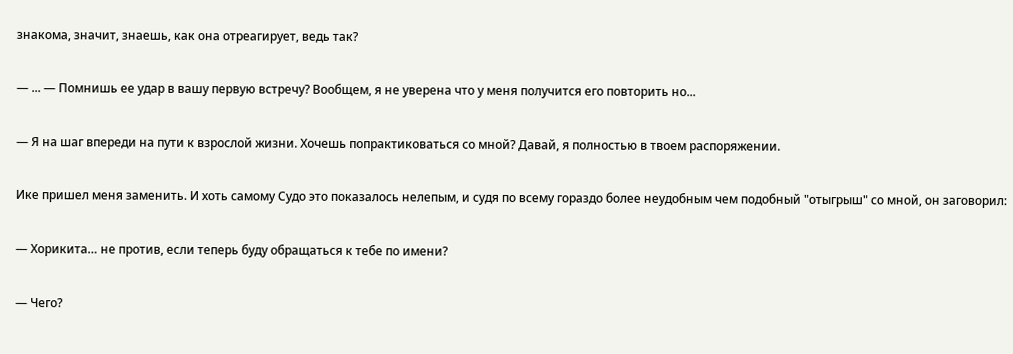знакома, значит, знаешь, как она отреагирует, ведь так?

— ... — Помнишь ее удар в вашу первую встречу? Вообщем, я не уверена что у меня получится его повторить но...

— Я на шаг впереди на пути к взрослой жизни. Хочешь попрактиковаться со мной? Давай, я полностью в твоем распоряжении.

Ике пришел меня заменить. И хоть самому Судо это показалось нелепым, и судя по всему гораздо более неудобным чем подобный "отыгрыш" со мной, он заговорил:

— Хорикита… не против, если теперь буду обращаться к тебе по имени?

— Чего?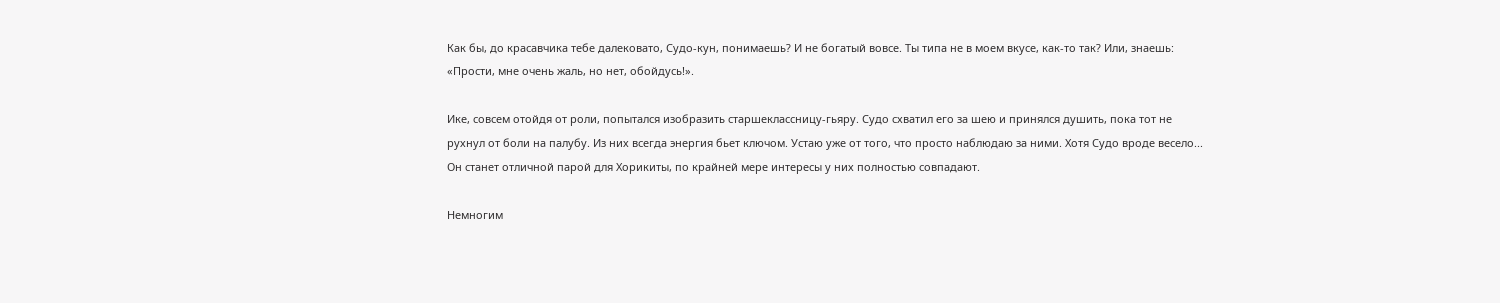Как бы, до красавчика тебе далековато, Судо-кун, понимаешь? И не богатый вовсе. Ты типа не в моем вкусе, как-то так? Или, знаешь: «Прости, мне очень жаль, но нет, обойдусь!».

Ике, совсем отойдя от роли, попытался изобразить старшеклассницу-гьяру. Судо схватил его за шею и принялся душить, пока тот не рухнул от боли на палубу. Из них всегда энергия бьет ключом. Устаю уже от того, что просто наблюдаю за ними. Хотя Судо вроде весело... Он станет отличной парой для Хорикиты, по крайней мере интересы у них полностью совпадают.

Немногим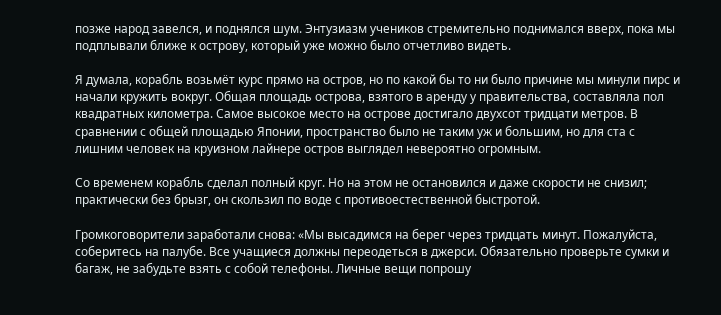позже народ завелся, и поднялся шум. Энтузиазм учеников стремительно поднимался вверх, пока мы подплывали ближе к острову, который уже можно было отчетливо видеть.

Я думала, корабль возьмёт курс прямо на остров, но по какой бы то ни было причине мы минули пирс и начали кружить вокруг. Общая площадь острова, взятого в аренду у правительства, составляла пол квадратных километра. Самое высокое место на острове достигало двухсот тридцати метров. В сравнении с общей площадью Японии, пространство было не таким уж и большим, но для ста с лишним человек на круизном лайнере остров выглядел невероятно огромным.

Со временем корабль сделал полный круг. Но на этом не остановился и даже скорости не снизил; практически без брызг, он скользил по воде с противоестественной быстротой.

Громкоговорители заработали снова: «Мы высадимся на берег через тридцать минут. Пожалуйста, соберитесь на палубе. Все учащиеся должны переодеться в джерси. Обязательно проверьте сумки и багаж, не забудьте взять с собой телефоны. Личные вещи попрошу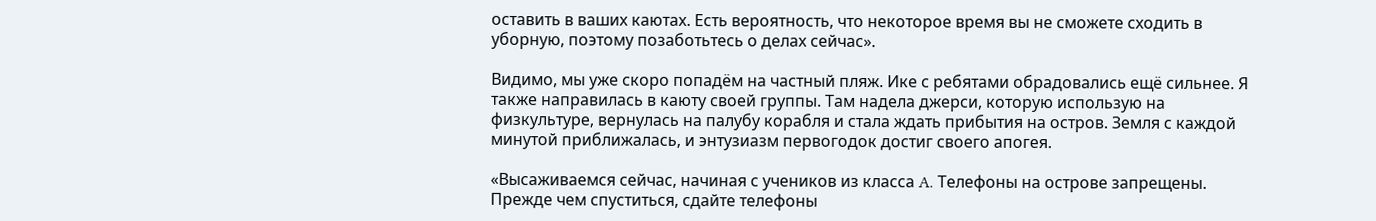оставить в ваших каютах. Есть вероятность, что некоторое время вы не сможете сходить в уборную, поэтому позаботьтесь о делах сейчас».

Видимо, мы уже скоро попадём на частный пляж. Ике с ребятами обрадовались ещё сильнее. Я также направилась в каюту своей группы. Там надела джерси, которую использую на физкультуре, вернулась на палубу корабля и стала ждать прибытия на остров. Земля с каждой минутой приближалась, и энтузиазм первогодок достиг своего апогея.

«Высаживаемся сейчас, начиная с учеников из класса A. Телефоны на острове запрещены. Прежде чем спуститься, сдайте телефоны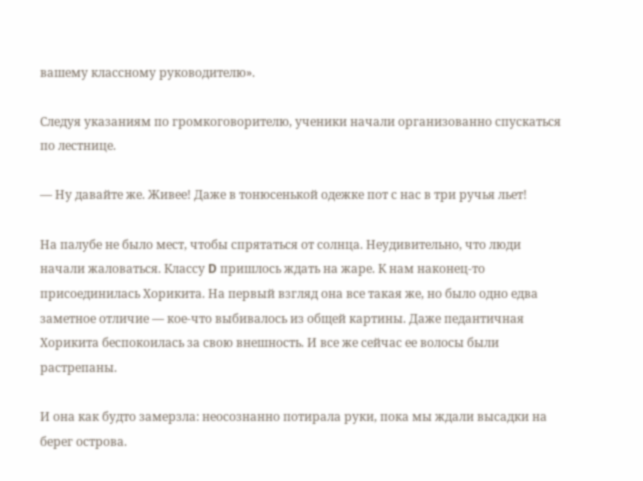вашему классному руководителю».

Следуя указаниям по громкоговорителю, ученики начали организованно спускаться по лестнице.

— Ну давайте же. Живее! Даже в тонюсенькой одежке пот с нас в три ручья льет!

На палубе не было мест, чтобы спрятаться от солнца. Неудивительно, что люди начали жаловаться. Классу D пришлось ждать на жаре. К нам наконец-то присоединилась Хорикита. На первый взгляд она все такая же, но было одно едва заметное отличие — кое-что выбивалось из общей картины. Даже педантичная Хорикита беспокоилась за свою внешность. И все же сейчас ее волосы были растрепаны.

И она как будто замерзла: неосознанно потирала руки, пока мы ждали высадки на берег острова.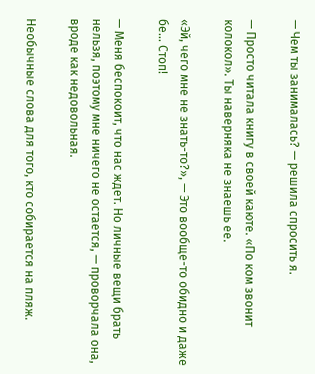— Чем ты занималась? — решила спросить я.

— Просто читала книгу в своей каюте. «По ком звонит колокол». Ты наверняка не знаешь ее.

«Эй, чего мне не знать-то?», — Это вообще-то обидно и даже бе... Стоп!

— Меня беспокоит, что нас ждет. Но личные вещи брать нельзя, поэтому мне ничего не остается, — проворчала она, вроде как недовольная.

Необычные слова для того, кто собирается на пляж.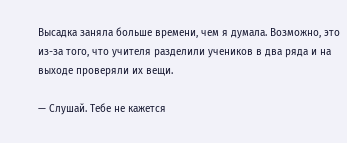Высадка заняла больше времени, чем я думала. Возможно, это из-за того, что учителя разделили учеников в два ряда и на выходе проверяли их вещи.

— Слушай. Тебе не кажется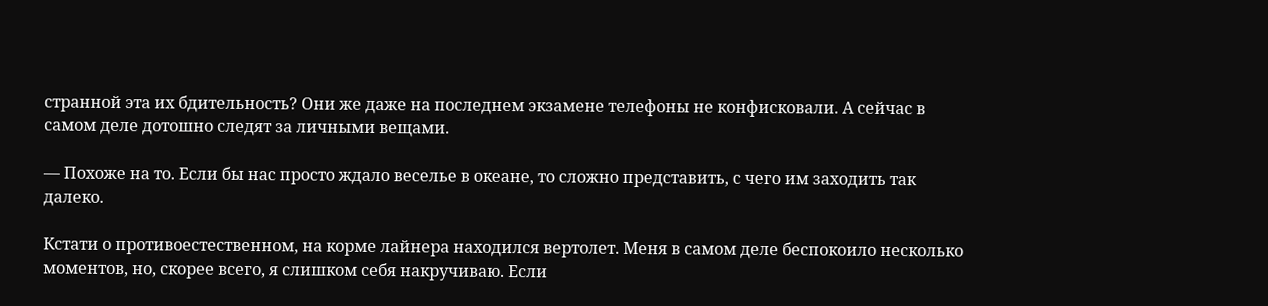странной эта их бдительность? Они же даже на последнем экзамене телефоны не конфисковали. А сейчас в самом деле дотошно следят за личными вещами.

— Похоже на то. Если бы нас просто ждало веселье в океане, то сложно представить, с чего им заходить так далеко.

Кстати о противоестественном, на корме лайнера находился вертолет. Меня в самом деле беспокоило несколько моментов, но, скорее всего, я слишком себя накручиваю. Если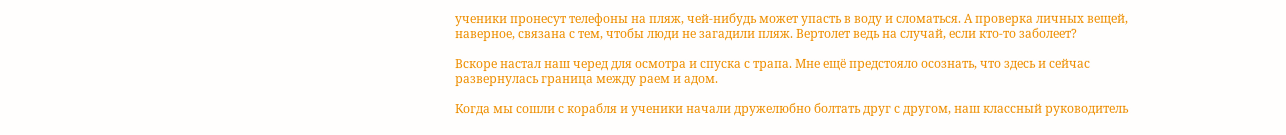ученики пронесут телефоны на пляж, чей-нибудь может упасть в воду и сломаться. А проверка личных вещей, наверное, связана с тем, чтобы люди не загадили пляж. Вертолет ведь на случай, если кто-то заболеет?

Вскоре настал наш черед для осмотра и спуска с трапа. Мне ещё предстояло осознать, что здесь и сейчас развернулась граница между раем и адом.

Когда мы сошли с корабля и ученики начали дружелюбно болтать друг с другом, наш классный руководитель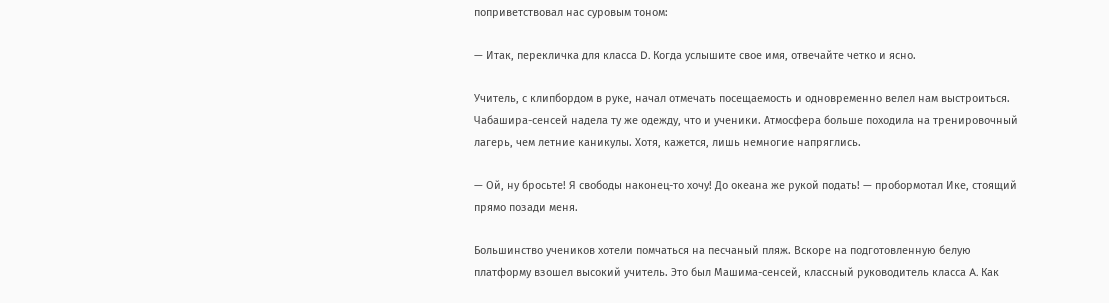поприветствовал нас суровым тоном:

— Итак, перекличка для класса D. Когда услышите свое имя, отвечайте четко и ясно.

Учитель, с клипбордом в руке, начал отмечать посещаемость и одновременно велел нам выстроиться. Чабашира-сенсей надела ту же одежду, что и ученики. Атмосфера больше походила на тренировочный лагерь, чем летние каникулы. Хотя, кажется, лишь немногие напряглись.

— Ой, ну бросьте! Я свободы наконец-то хочу! До океана же рукой подать! — пробормотал Ике, стоящий прямо позади меня.

Большинство учеников хотели помчаться на песчаный пляж. Вскоре на подготовленную белую платформу взошел высокий учитель. Это был Машима-сенсей, классный руководитель класса A. Как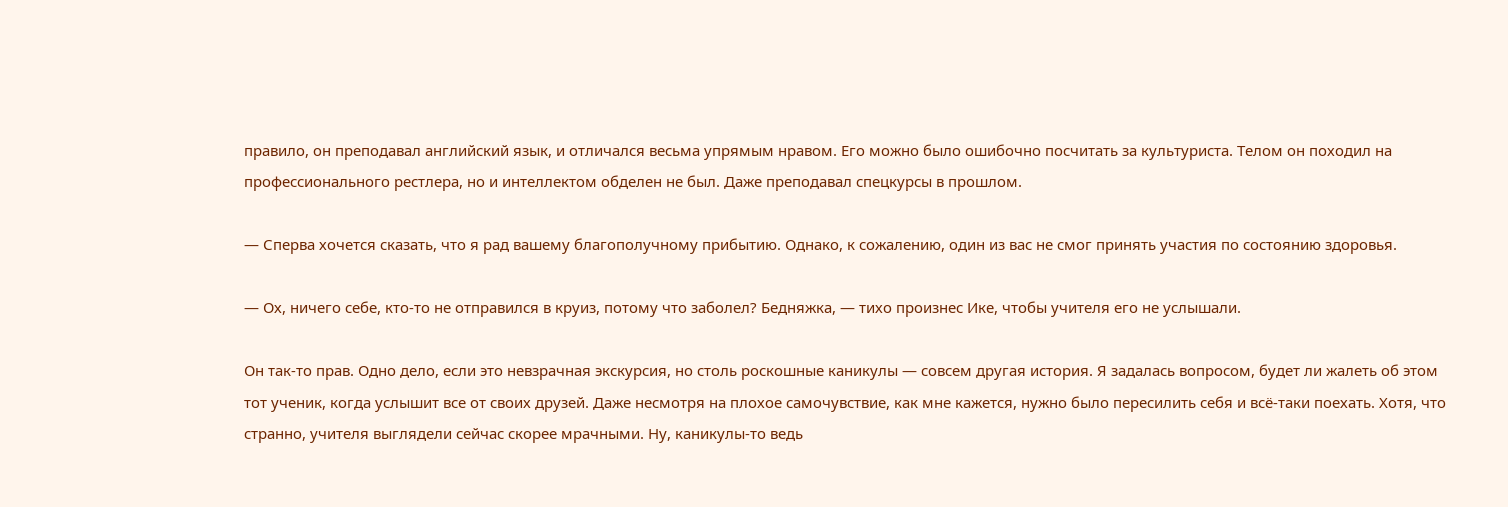правило, он преподавал английский язык, и отличался весьма упрямым нравом. Его можно было ошибочно посчитать за культуриста. Телом он походил на профессионального рестлера, но и интеллектом обделен не был. Даже преподавал спецкурсы в прошлом.

— Сперва хочется сказать, что я рад вашему благополучному прибытию. Однако, к сожалению, один из вас не смог принять участия по состоянию здоровья.

— Ох, ничего себе, кто-то не отправился в круиз, потому что заболел? Бедняжка, — тихо произнес Ике, чтобы учителя его не услышали.

Он так-то прав. Одно дело, если это невзрачная экскурсия, но столь роскошные каникулы — совсем другая история. Я задалась вопросом, будет ли жалеть об этом тот ученик, когда услышит все от своих друзей. Даже несмотря на плохое самочувствие, как мне кажется, нужно было пересилить себя и всё-таки поехать. Хотя, что странно, учителя выглядели сейчас скорее мрачными. Ну, каникулы-то ведь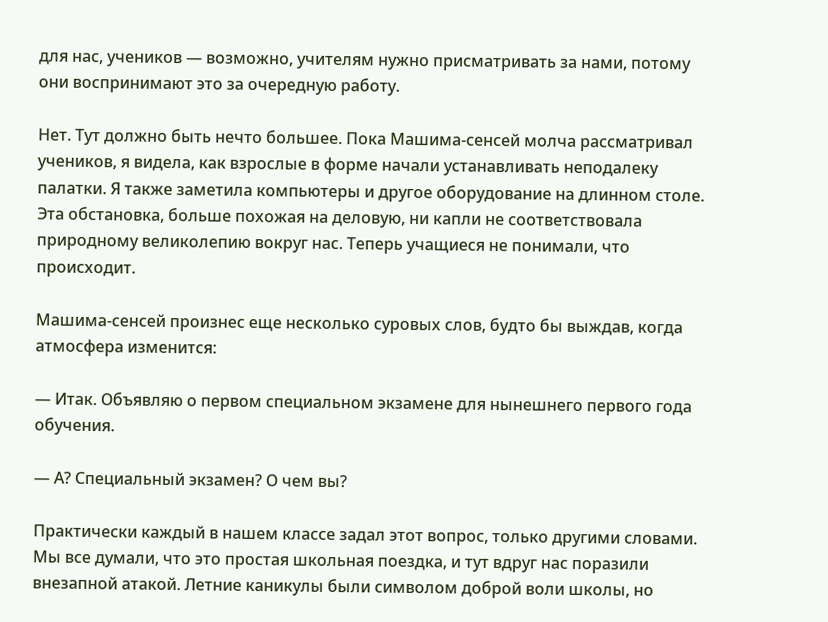для нас, учеников — возможно, учителям нужно присматривать за нами, потому они воспринимают это за очередную работу.

Нет. Тут должно быть нечто большее. Пока Машима-сенсей молча рассматривал учеников, я видела, как взрослые в форме начали устанавливать неподалеку палатки. Я также заметила компьютеры и другое оборудование на длинном столе. Эта обстановка, больше похожая на деловую, ни капли не соответствовала природному великолепию вокруг нас. Теперь учащиеся не понимали, что происходит.

Машима-сенсей произнес еще несколько суровых слов, будто бы выждав, когда атмосфера изменится:

— Итак. Объявляю о первом специальном экзамене для нынешнего первого года обучения.

— А? Специальный экзамен? О чем вы?

Практически каждый в нашем классе задал этот вопрос, только другими словами. Мы все думали, что это простая школьная поездка, и тут вдруг нас поразили внезапной атакой. Летние каникулы были символом доброй воли школы, но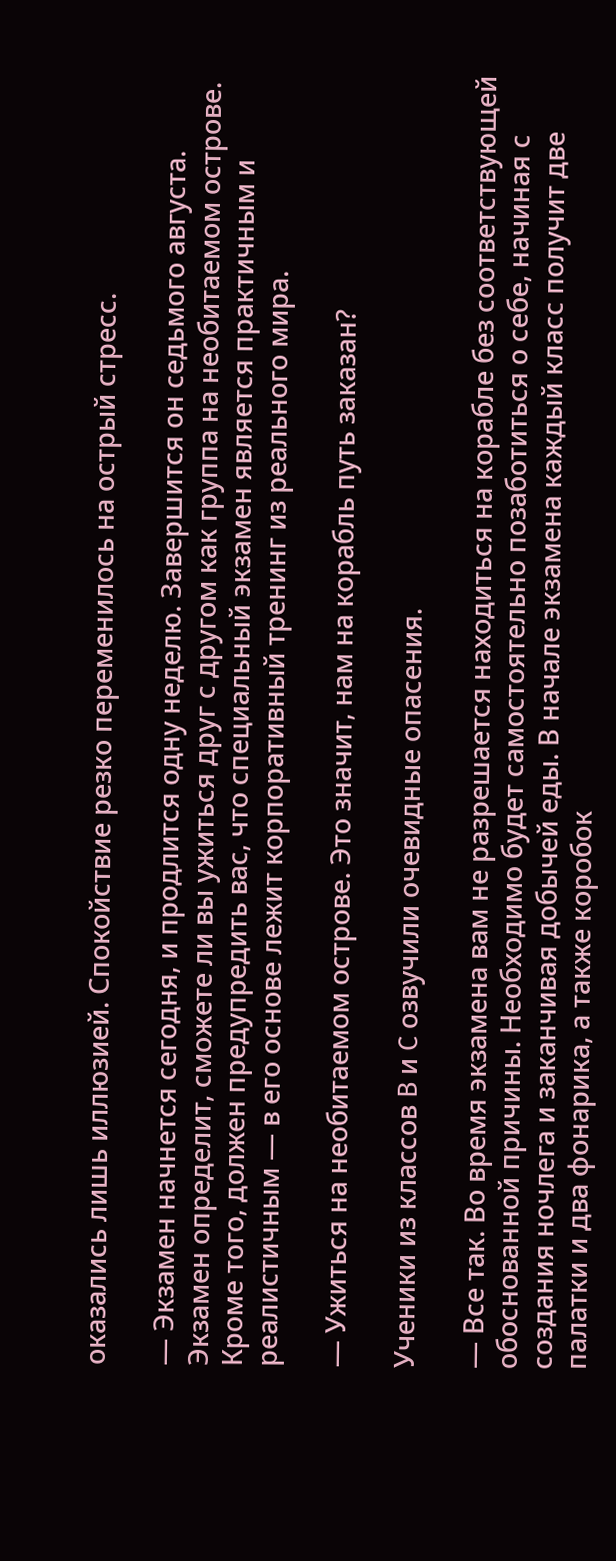оказались лишь иллюзией. Спокойствие резко переменилось на острый стресс.

— Экзамен начнется сегодня, и продлится одну неделю. Завершится он седьмого августа. Экзамен определит, сможете ли вы ужиться друг с другом как группа на необитаемом острове. Кроме того, должен предупредить вас, что специальный экзамен является практичным и реалистичным — в его основе лежит корпоративный тренинг из реального мира.

— Ужиться на необитаемом острове. Это значит, нам на корабль путь заказан?

Ученики из классов B и C озвучили очевидные опасения.

— Все так. Во время экзамена вам не разрешается находиться на корабле без соответствующей обоснованной причины. Необходимо будет самостоятельно позаботиться о себе, начиная с создания ночлега и заканчивая добычей еды. В начале экзамена каждый класс получит две палатки и два фонарика, а также коробок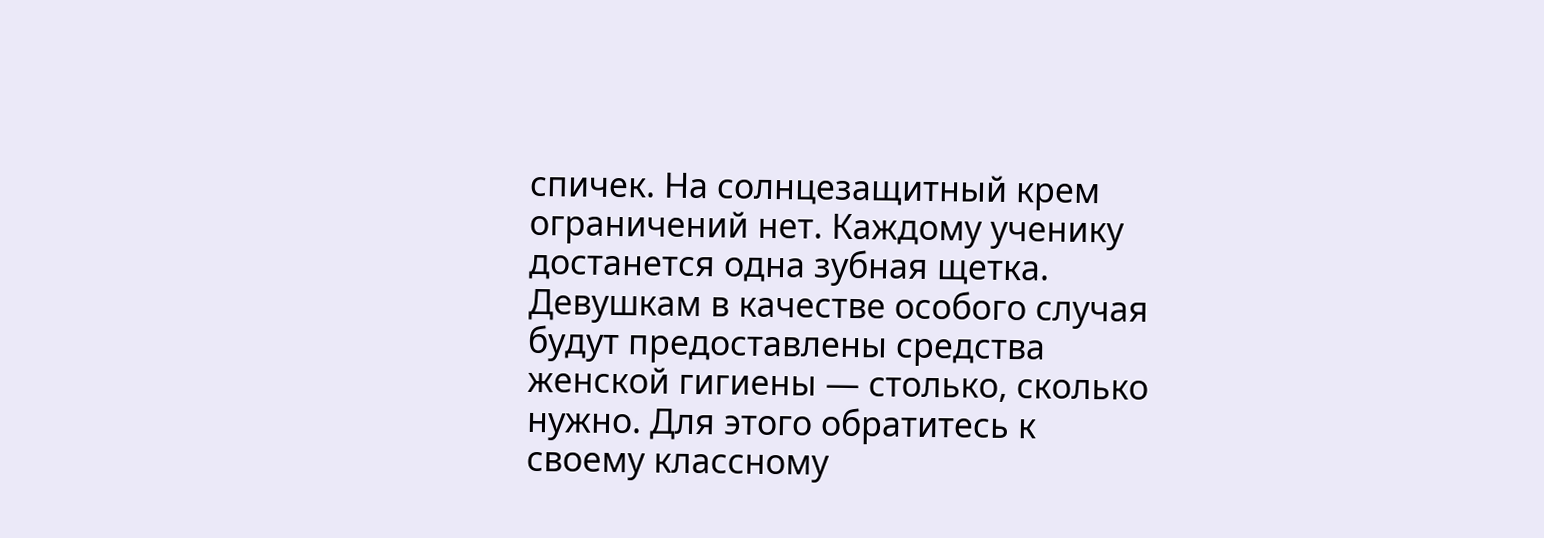спичек. На солнцезащитный крем ограничений нет. Каждому ученику достанется одна зубная щетка. Девушкам в качестве особого случая будут предоставлены средства женской гигиены — столько, сколько нужно. Для этого обратитесь к своему классному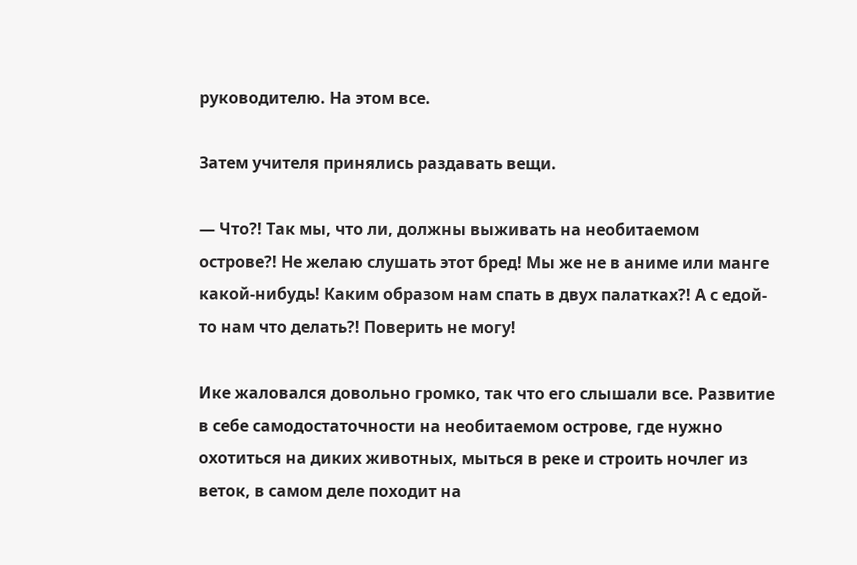руководителю. На этом все.

Затем учителя принялись раздавать вещи.

— Что?! Так мы, что ли, должны выживать на необитаемом острове?! Не желаю слушать этот бред! Мы же не в аниме или манге какой-нибудь! Каким образом нам спать в двух палатках?! А с едой-то нам что делать?! Поверить не могу!

Ике жаловался довольно громко, так что его слышали все. Развитие в себе самодостаточности на необитаемом острове, где нужно охотиться на диких животных, мыться в реке и строить ночлег из веток, в самом деле походит на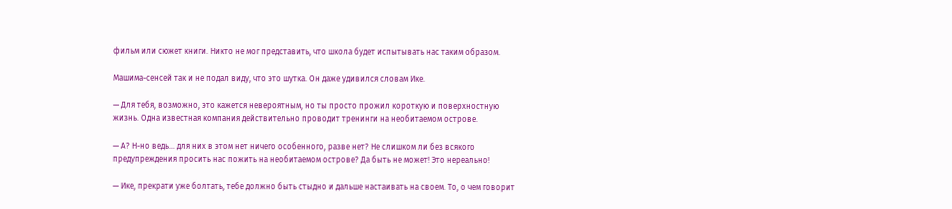фильм или сюжет книги. Никто не мог представить, что школа будет испытывать нас таким образом.

Машима-сенсей так и не подал виду, что это шутка. Он даже удивился словам Ике.

— Для тебя, возможно, это кажется невероятным, но ты просто прожил короткую и поверхностную жизнь. Одна известная компания действительно проводит тренинги на необитаемом острове.

— А? Н-но ведь… для них в этом нет ничего особенного, разве нет? Не слишком ли без всякого предупреждения просить нас пожить на необитаемом острове? Да быть не может! Это нереально!

— Ике, прекрати уже болтать, тебе должно быть стыдно и дальше настаивать на своем. То, о чем говорит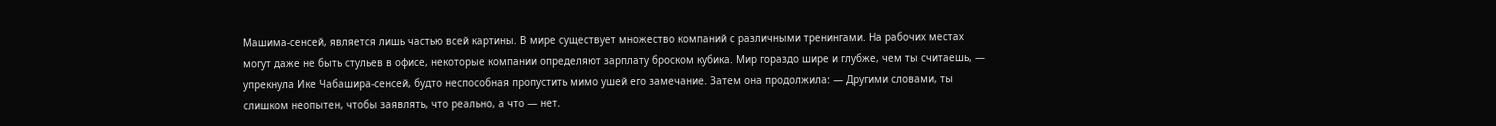Машима-сенсей, является лишь частью всей картины. В мире существует множество компаний с различными тренингами. На рабочих местах могут даже не быть стульев в офисе, некоторые компании определяют зарплату броском кубика. Мир гораздо шире и глубже, чем ты считаешь, — упрекнула Ике Чабашира-сенсей, будто неспособная пропустить мимо ушей его замечание. Затем она продолжила: — Другими словами, ты слишком неопытен, чтобы заявлять, что реально, а что — нет.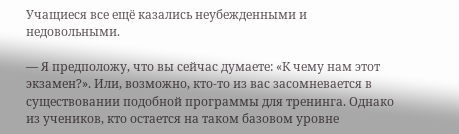Учащиеся все ещё казались неубежденными и недовольными.

— Я предположу, что вы сейчас думаете: «К чему нам этот экзамен?». Или, возможно, кто-то из вас засомневается в существовании подобной программы для тренинга. Однако из учеников, кто остается на таком базовом уровне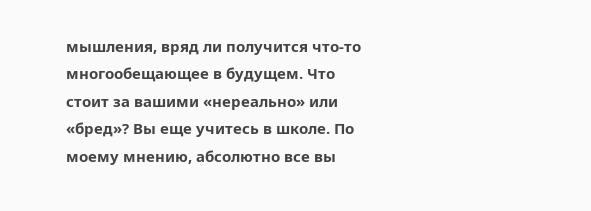мышления, вряд ли получится что-то многообещающее в будущем. Что стоит за вашими «нереально» или «бред»? Вы еще учитесь в школе. По моему мнению, абсолютно все вы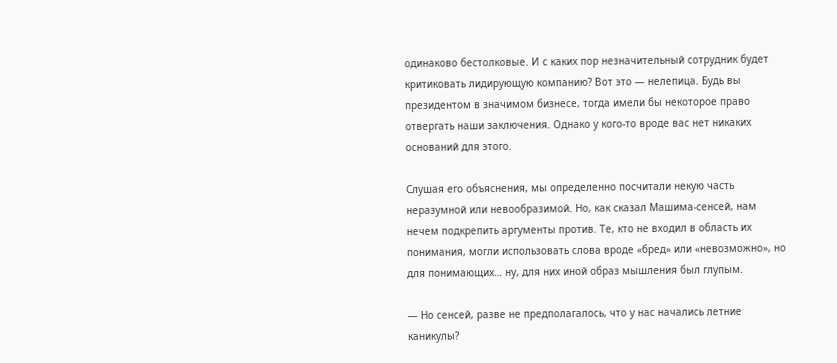одинаково бестолковые. И с каких пор незначительный сотрудник будет критиковать лидирующую компанию? Вот это — нелепица. Будь вы президентом в значимом бизнесе, тогда имели бы некоторое право отвергать наши заключения. Однако у кого-то вроде вас нет никаких оснований для этого.

Слушая его объяснения, мы определенно посчитали некую часть неразумной или невообразимой. Но, как сказал Машима-сенсей, нам нечем подкрепить аргументы против. Те, кто не входил в область их понимания, могли использовать слова вроде «бред» или «невозможно», но для понимающих… ну, для них иной образ мышления был глупым.

— Но сенсей, разве не предполагалось, что у нас начались летние каникулы?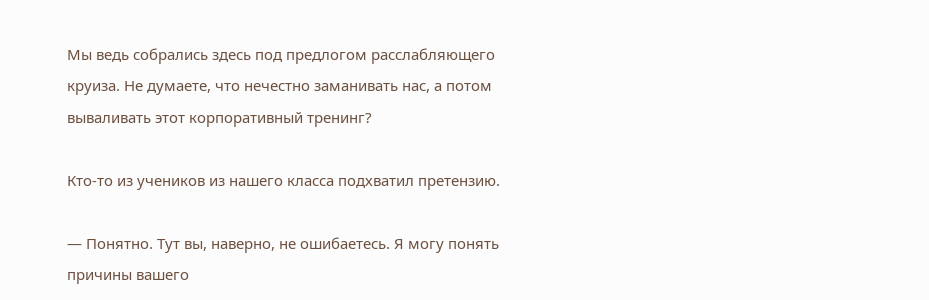Мы ведь собрались здесь под предлогом расслабляющего круиза. Не думаете, что нечестно заманивать нас, а потом вываливать этот корпоративный тренинг?

Кто-то из учеников из нашего класса подхватил претензию.

— Понятно. Тут вы, наверно, не ошибаетесь. Я могу понять причины вашего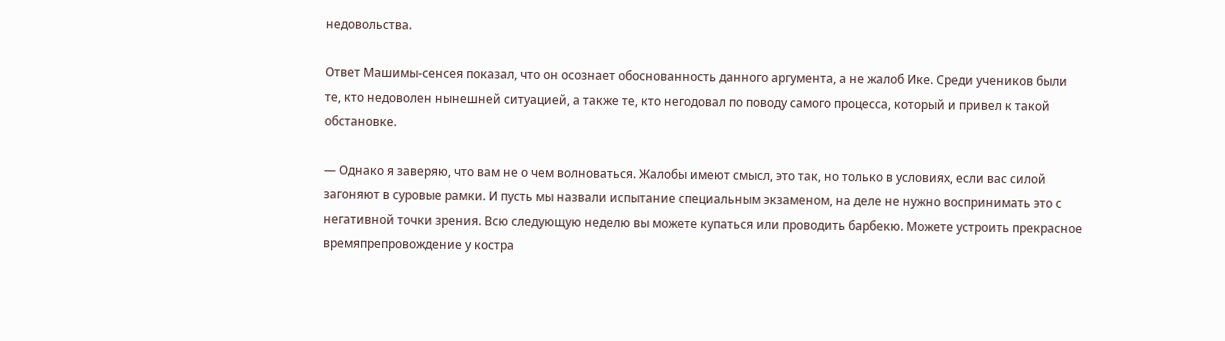недовольства.

Ответ Машимы-сенсея показал, что он осознает обоснованность данного аргумента, а не жалоб Ике. Среди учеников были те, кто недоволен нынешней ситуацией, а также те, кто негодовал по поводу самого процесса, который и привел к такой обстановке.

— Однако я заверяю, что вам не о чем волноваться. Жалобы имеют смысл, это так, но только в условиях, если вас силой загоняют в суровые рамки. И пусть мы назвали испытание специальным экзаменом, на деле не нужно воспринимать это с негативной точки зрения. Всю следующую неделю вы можете купаться или проводить барбекю. Можете устроить прекрасное времяпрепровождение у костра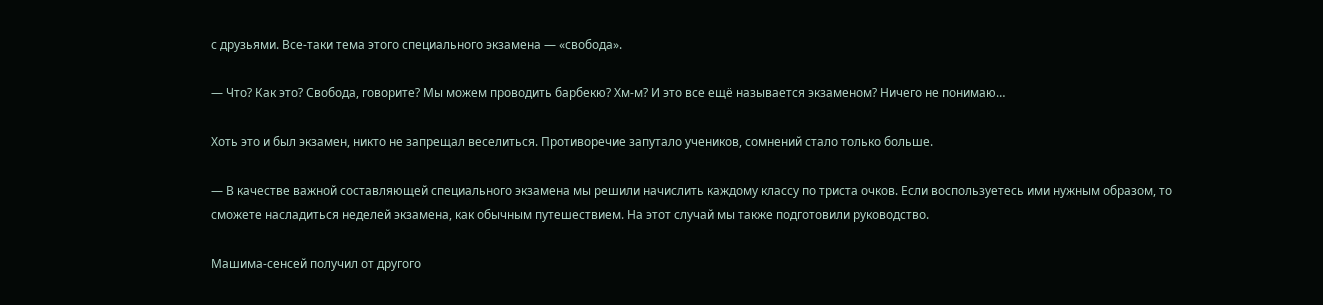с друзьями. Все-таки тема этого специального экзамена — «свобода».

— Что? Как это? Свобода, говорите? Мы можем проводить барбекю? Хм-м? И это все ещё называется экзаменом? Ничего не понимаю…

Хоть это и был экзамен, никто не запрещал веселиться. Противоречие запутало учеников, сомнений стало только больше.

— В качестве важной составляющей специального экзамена мы решили начислить каждому классу по триста очков. Если воспользуетесь ими нужным образом, то сможете насладиться неделей экзамена, как обычным путешествием. На этот случай мы также подготовили руководство.

Машима-сенсей получил от другого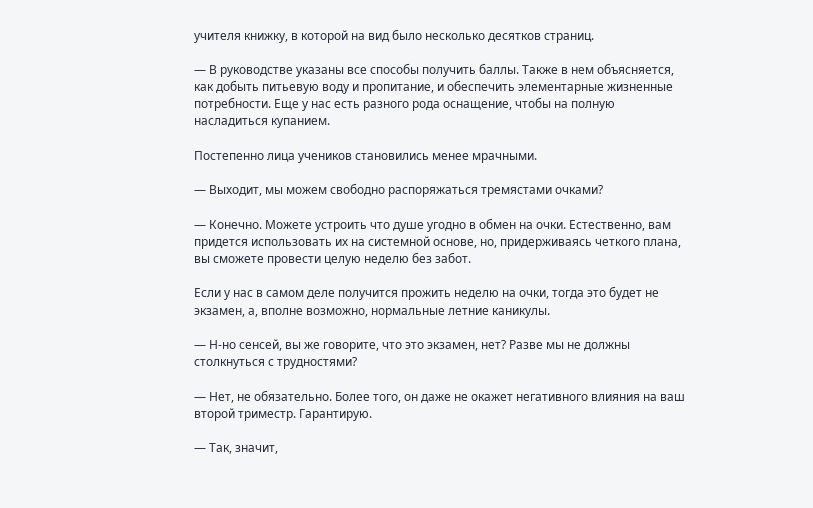учителя книжку, в которой на вид было несколько десятков страниц.

— В руководстве указаны все способы получить баллы. Также в нем объясняется, как добыть питьевую воду и пропитание, и обеспечить элементарные жизненные потребности. Еще у нас есть разного рода оснащение, чтобы на полную насладиться купанием.

Постепенно лица учеников становились менее мрачными.

— Выходит, мы можем свободно распоряжаться тремястами очками?

— Конечно. Можете устроить что душе угодно в обмен на очки. Естественно, вам придется использовать их на системной основе, но, придерживаясь четкого плана, вы сможете провести целую неделю без забот.

Если у нас в самом деле получится прожить неделю на очки, тогда это будет не экзамен, а, вполне возможно, нормальные летние каникулы.

— Н-но сенсей, вы же говорите, что это экзамен, нет? Разве мы не должны столкнуться с трудностями?

— Нет, не обязательно. Более того, он даже не окажет негативного влияния на ваш второй триместр. Гарантирую.

— Так, значит,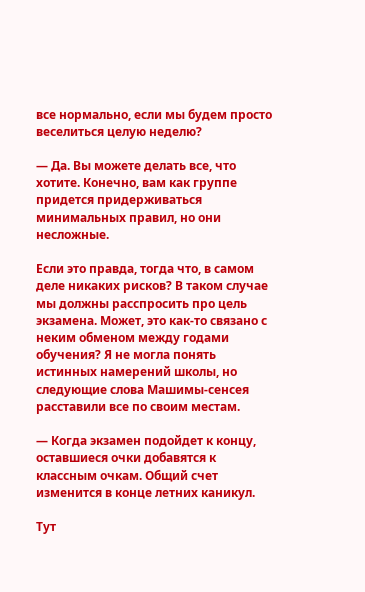все нормально, если мы будем просто веселиться целую неделю?

— Да. Вы можете делать все, что хотите. Конечно, вам как группе придется придерживаться минимальных правил, но они несложные.

Если это правда, тогда что, в самом деле никаких рисков? В таком случае мы должны расспросить про цель экзамена. Может, это как-то связано с неким обменом между годами обучения? Я не могла понять истинных намерений школы, но следующие слова Машимы-сенсея расставили все по своим местам.

— Когда экзамен подойдет к концу, оставшиеся очки добавятся к классным очкам. Общий счет изменится в конце летних каникул.

Тут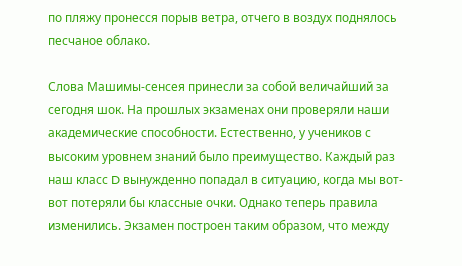по пляжу пронесся порыв ветра, отчего в воздух поднялось песчаное облако.

Слова Машимы-сенсея принесли за собой величайший за сегодня шок. На прошлых экзаменах они проверяли наши академические способности. Естественно, у учеников с высоким уровнем знаний было преимущество. Каждый раз наш класс D вынужденно попадал в ситуацию, когда мы вот-вот потеряли бы классные очки. Однако теперь правила изменились. Экзамен построен таким образом, что между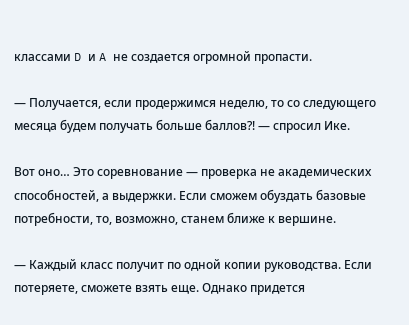классами D и A не создается огромной пропасти.

— Получается, если продержимся неделю, то со следующего месяца будем получать больше баллов?! — спросил Ике.

Вот оно… Это соревнование — проверка не академических способностей, а выдержки. Если сможем обуздать базовые потребности, то, возможно, станем ближе к вершине.

— Каждый класс получит по одной копии руководства. Если потеряете, сможете взять еще. Однако придется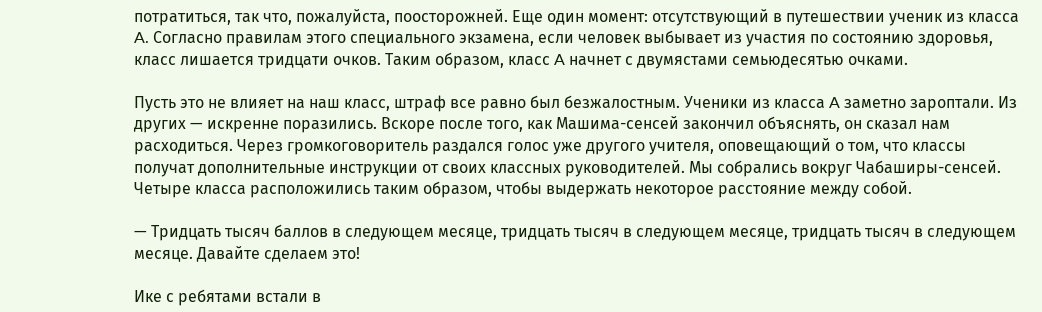потратиться, так что, пожалуйста, поосторожней. Еще один момент: отсутствующий в путешествии ученик из класса A. Согласно правилам этого специального экзамена, если человек выбывает из участия по состоянию здоровья, класс лишается тридцати очков. Таким образом, класс A начнет с двумястами семьюдесятью очками.

Пусть это не влияет на наш класс, штраф все равно был безжалостным. Ученики из класса A заметно зароптали. Из других — искренне поразились. Вскоре после того, как Машима-сенсей закончил объяснять, он сказал нам расходиться. Через громкоговоритель раздался голос уже другого учителя, оповещающий о том, что классы получат дополнительные инструкции от своих классных руководителей. Мы собрались вокруг Чабаширы-сенсей. Четыре класса расположились таким образом, чтобы выдержать некоторое расстояние между собой.

— Тридцать тысяч баллов в следующем месяце, тридцать тысяч в следующем месяце, тридцать тысяч в следующем месяце. Давайте сделаем это!

Ике с ребятами встали в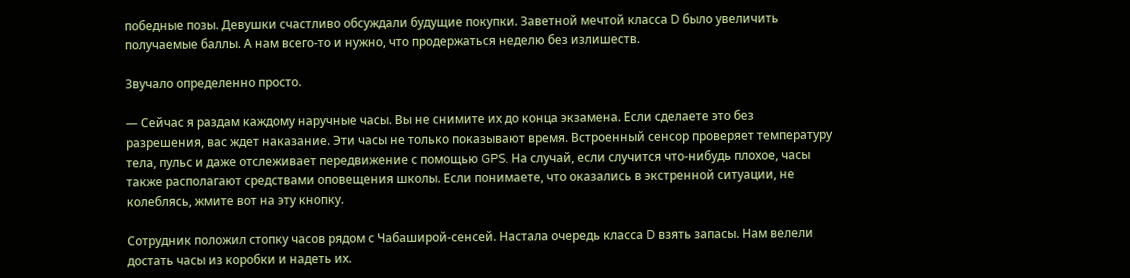победные позы. Девушки счастливо обсуждали будущие покупки. Заветной мечтой класса D было увеличить получаемые баллы. А нам всего-то и нужно, что продержаться неделю без излишеств.

Звучало определенно просто.

— Сейчас я раздам каждому наручные часы. Вы не снимите их до конца экзамена. Если сделаете это без разрешения, вас ждет наказание. Эти часы не только показывают время. Встроенный сенсор проверяет температуру тела, пульс и даже отслеживает передвижение с помощью GPS. На случай, если случится что-нибудь плохое, часы также располагают средствами оповещения школы. Если понимаете, что оказались в экстренной ситуации, не колеблясь, жмите вот на эту кнопку.

Сотрудник положил стопку часов рядом с Чабаширой-сенсей. Настала очередь класса D взять запасы. Нам велели достать часы из коробки и надеть их.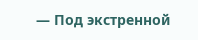— Под экстренной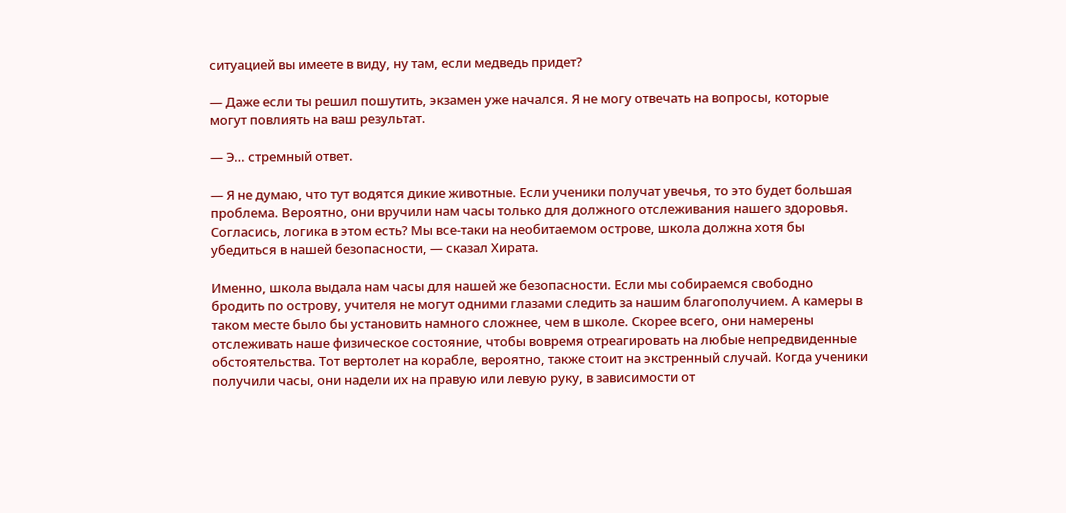ситуацией вы имеете в виду, ну там, если медведь придет?

— Даже если ты решил пошутить, экзамен уже начался. Я не могу отвечать на вопросы, которые могут повлиять на ваш результат.

— Э… стремный ответ.

— Я не думаю, что тут водятся дикие животные. Если ученики получат увечья, то это будет большая проблема. Вероятно, они вручили нам часы только для должного отслеживания нашего здоровья. Согласись, логика в этом есть? Мы все-таки на необитаемом острове, школа должна хотя бы убедиться в нашей безопасности, — сказал Хирата.

Именно, школа выдала нам часы для нашей же безопасности. Если мы собираемся свободно бродить по острову, учителя не могут одними глазами следить за нашим благополучием. А камеры в таком месте было бы установить намного сложнее, чем в школе. Скорее всего, они намерены отслеживать наше физическое состояние, чтобы вовремя отреагировать на любые непредвиденные обстоятельства. Тот вертолет на корабле, вероятно, также стоит на экстренный случай. Когда ученики получили часы, они надели их на правую или левую руку, в зависимости от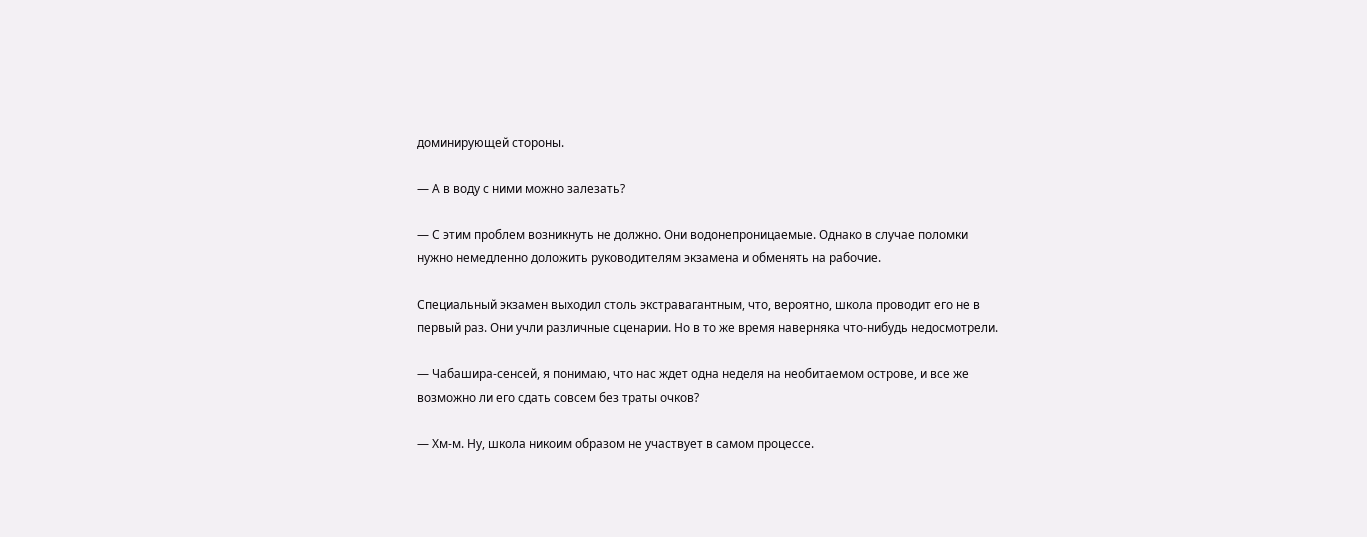доминирующей стороны.

— А в воду с ними можно залезать?

— С этим проблем возникнуть не должно. Они водонепроницаемые. Однако в случае поломки нужно немедленно доложить руководителям экзамена и обменять на рабочие.

Специальный экзамен выходил столь экстравагантным, что, вероятно, школа проводит его не в первый раз. Они учли различные сценарии. Но в то же время наверняка что-нибудь недосмотрели.

— Чабашира-сенсей, я понимаю, что нас ждет одна неделя на необитаемом острове, и все же возможно ли его сдать совсем без траты очков?

— Хм-м. Ну, школа никоим образом не участвует в самом процессе.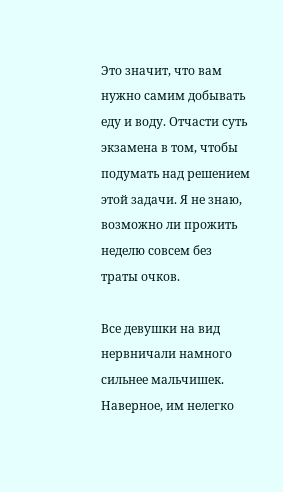Это значит, что вам нужно самим добывать еду и воду. Отчасти суть экзамена в том, чтобы подумать над решением этой задачи. Я не знаю, возможно ли прожить неделю совсем без траты очков.

Все девушки на вид нервничали намного сильнее мальчишек. Наверное, им нелегко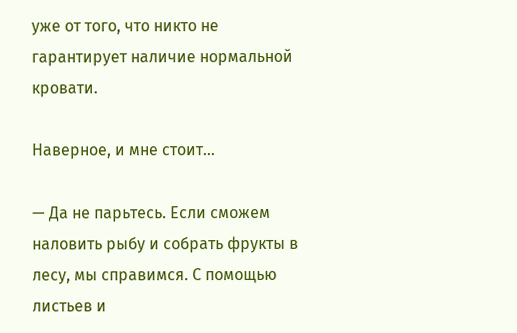уже от того, что никто не гарантирует наличие нормальной кровати.

Наверное, и мне стоит...

— Да не парьтесь. Если сможем наловить рыбу и собрать фрукты в лесу, мы справимся. С помощью листьев и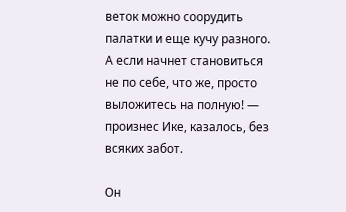веток можно соорудить палатки и еще кучу разного. А если начнет становиться не по себе, что же, просто выложитесь на полную! — произнес Ике, казалось, без всяких забот.

Он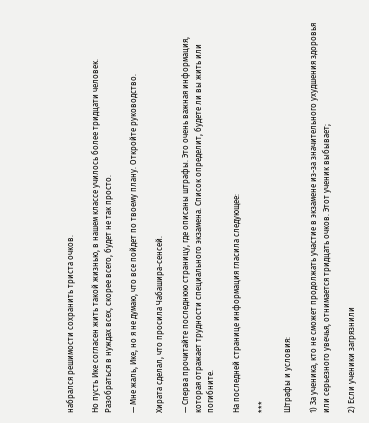набрался решимости сохранить триста очков.

Но пусть Ике согласен жить такой жизнью, в нашем классе училось более тридцати человек. Разобраться в нуждах всех, скорее всего, будет не так просто.

— Мне жаль, Ике, но я не думаю, что все пойдет по твоему плану. Откройте руководство.

Хирата сделал, что просила Чабашира-сенсей.

— Сперва прочитайте последнюю страницу, где описаны штрафы. Это очень важная информация, которая отражает трудности специального экзамена. Список определит, будете ли вы жить или погибните.

На последней странице информация гласила следующее:

***

Штрафы и условия:

1) За ученика, кто не сможет продолжать участие в экзамене из-за значительного ухудшения здоровья или серьезного увечья, отнимается тридцать очков. Этот ученик выбывает;

2) Если ученики загрязнили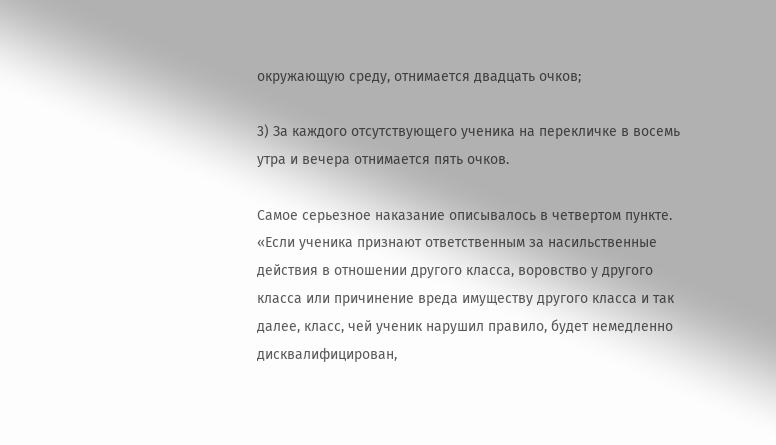окружающую среду, отнимается двадцать очков;

3) За каждого отсутствующего ученика на перекличке в восемь утра и вечера отнимается пять очков.

Самое серьезное наказание описывалось в четвертом пункте. «Если ученика признают ответственным за насильственные действия в отношении другого класса, воровство у другого класса или причинение вреда имуществу другого класса и так далее, класс, чей ученик нарушил правило, будет немедленно дисквалифицирован,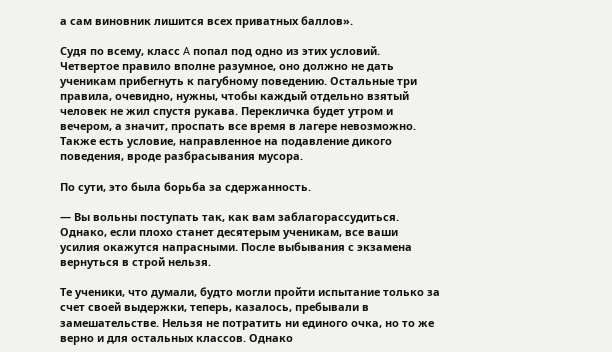а сам виновник лишится всех приватных баллов».

Судя по всему, класс A попал под одно из этих условий. Четвертое правило вполне разумное, оно должно не дать ученикам прибегнуть к пагубному поведению. Остальные три правила, очевидно, нужны, чтобы каждый отдельно взятый человек не жил спустя рукава. Перекличка будет утром и вечером, а значит, проспать все время в лагере невозможно. Также есть условие, направленное на подавление дикого поведения, вроде разбрасывания мусора.

По сути, это была борьба за сдержанность.

— Вы вольны поступать так, как вам заблагорассудиться. Однако, если плохо станет десятерым ученикам, все ваши усилия окажутся напрасными. После выбывания с экзамена вернуться в строй нельзя.

Те ученики, что думали, будто могли пройти испытание только за счет своей выдержки, теперь, казалось, пребывали в замешательстве. Нельзя не потратить ни единого очка, но то же верно и для остальных классов. Однако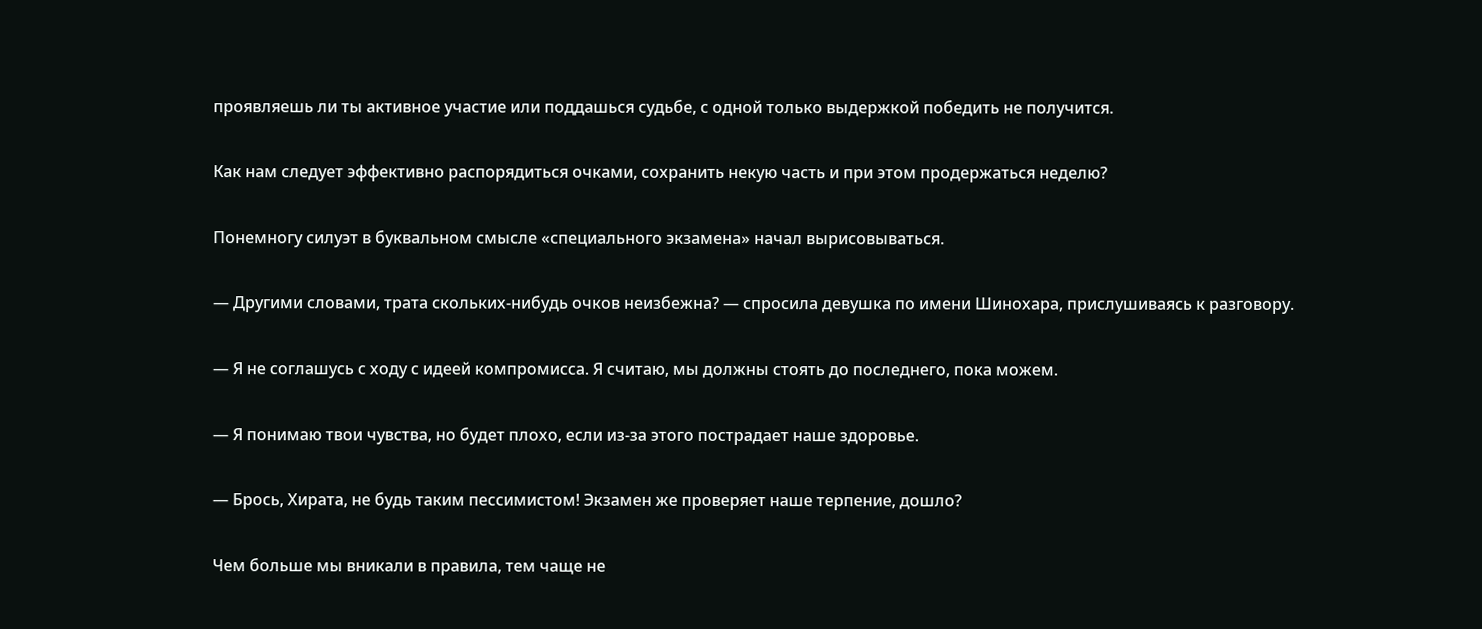проявляешь ли ты активное участие или поддашься судьбе, с одной только выдержкой победить не получится.

Как нам следует эффективно распорядиться очками, сохранить некую часть и при этом продержаться неделю?

Понемногу силуэт в буквальном смысле «специального экзамена» начал вырисовываться.

— Другими словами, трата скольких-нибудь очков неизбежна? — спросила девушка по имени Шинохара, прислушиваясь к разговору.

— Я не соглашусь с ходу с идеей компромисса. Я считаю, мы должны стоять до последнего, пока можем.

— Я понимаю твои чувства, но будет плохо, если из-за этого пострадает наше здоровье.

— Брось, Хирата, не будь таким пессимистом! Экзамен же проверяет наше терпение, дошло?

Чем больше мы вникали в правила, тем чаще не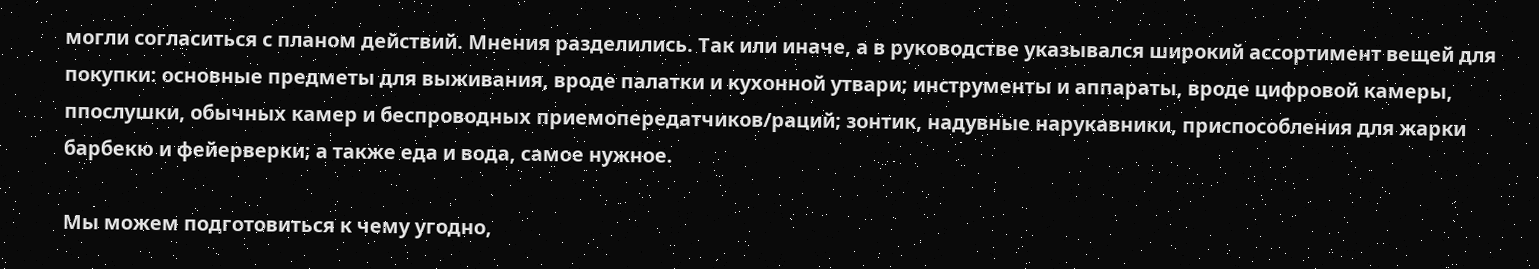могли согласиться с планом действий. Мнения разделились. Так или иначе, а в руководстве указывался широкий ассортимент вещей для покупки: основные предметы для выживания, вроде палатки и кухонной утвари; инструменты и аппараты, вроде цифровой камеры, ппослушки, обычных камер и беспроводных приемопередатчиков/раций; зонтик, надувные нарукавники, приспособления для жарки барбекю и фейерверки; а также еда и вода, самое нужное.

Мы можем подготовиться к чему угодно,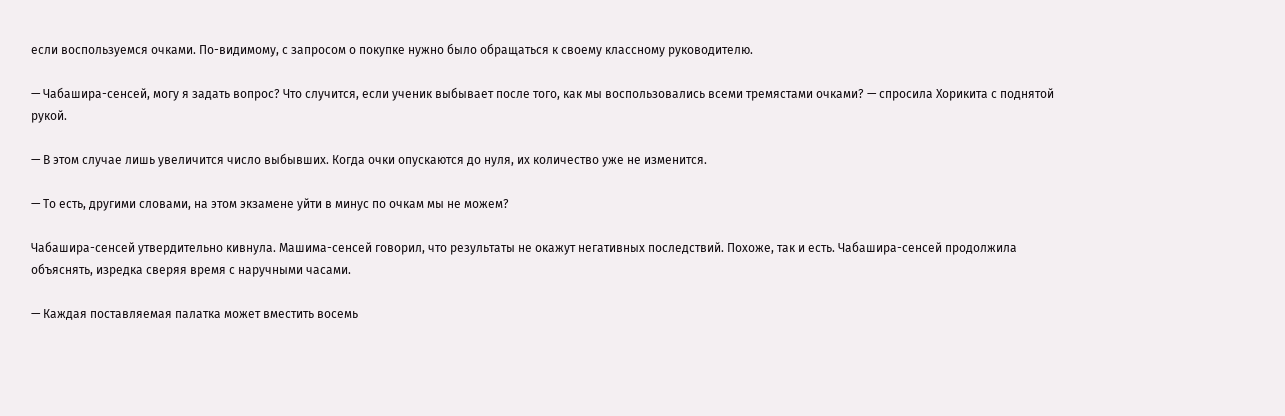если воспользуемся очками. По-видимому, с запросом о покупке нужно было обращаться к своему классному руководителю.

— Чабашира-сенсей, могу я задать вопрос? Что случится, если ученик выбывает после того, как мы воспользовались всеми тремястами очками? — спросила Хорикита с поднятой рукой.

— В этом случае лишь увеличится число выбывших. Когда очки опускаются до нуля, их количество уже не изменится.

— То есть, другими словами, на этом экзамене уйти в минус по очкам мы не можем?

Чабашира-сенсей утвердительно кивнула. Машима-сенсей говорил, что результаты не окажут негативных последствий. Похоже, так и есть. Чабашира-сенсей продолжила объяснять, изредка сверяя время с наручными часами.

— Каждая поставляемая палатка может вместить восемь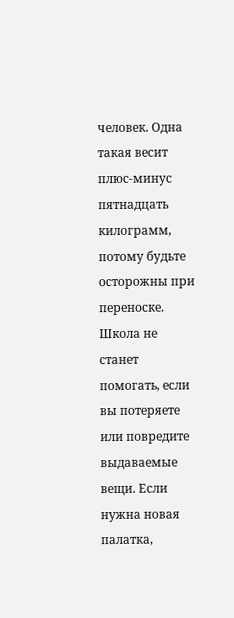человек. Одна такая весит плюс-минус пятнадцать килограмм, потому будьте осторожны при переноске. Школа не станет помогать, если вы потеряете или повредите выдаваемые вещи. Если нужна новая палатка,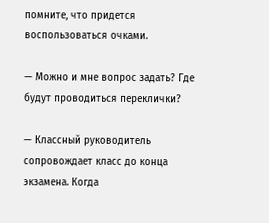помните, что придется воспользоваться очками.

— Можно и мне вопрос задать? Где будут проводиться переклички?

— Классный руководитель сопровождает класс до конца экзамена. Когда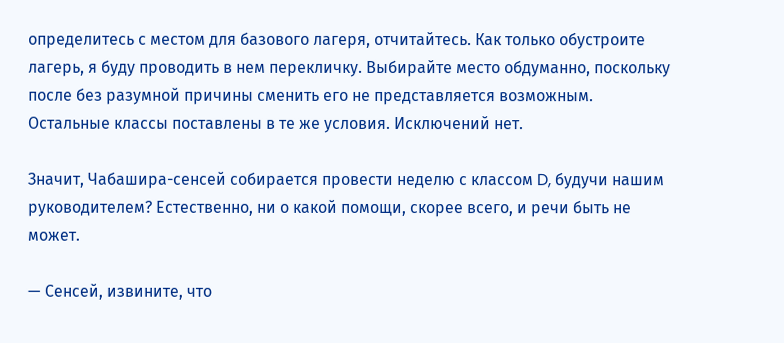определитесь с местом для базового лагеря, отчитайтесь. Как только обустроите лагерь, я буду проводить в нем перекличку. Выбирайте место обдуманно, поскольку после без разумной причины сменить его не представляется возможным. Остальные классы поставлены в те же условия. Исключений нет.

Значит, Чабашира-сенсей собирается провести неделю с классом D, будучи нашим руководителем? Естественно, ни о какой помощи, скорее всего, и речи быть не может.

— Сенсей, извините, что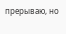прерываю, но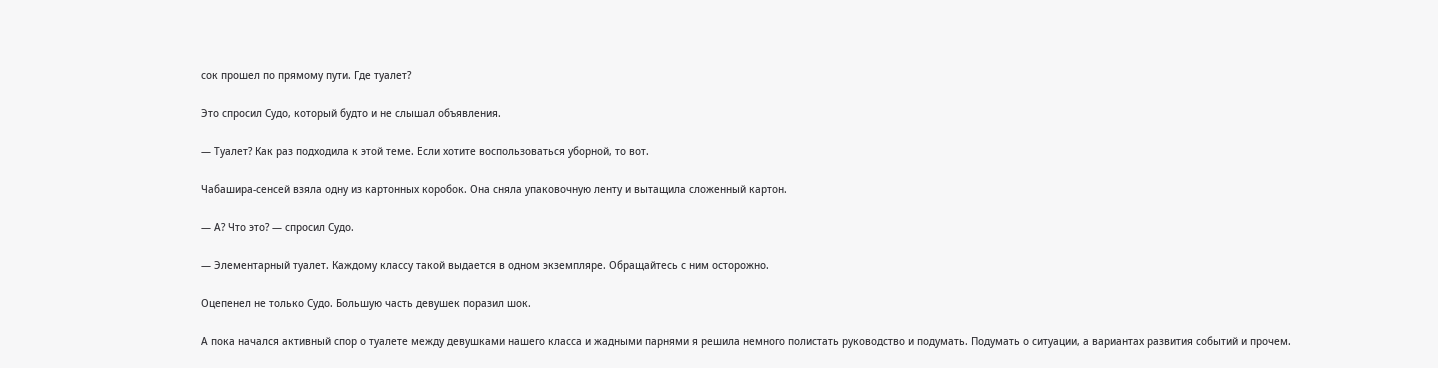сок прошел по прямому пути. Где туалет?

Это спросил Судо, который будто и не слышал объявления.

— Туалет? Как раз подходила к этой теме. Если хотите воспользоваться уборной, то вот.

Чабашира-сенсей взяла одну из картонных коробок. Она сняла упаковочную ленту и вытащила сложенный картон.

— А? Что это? — спросил Судо.

— Элементарный туалет. Каждому классу такой выдается в одном экземпляре. Обращайтесь с ним осторожно.

Оцепенел не только Судо. Большую часть девушек поразил шок.

А пока начался активный спор о туалете между девушками нашего класса и жадными парнями я решила немного полистать руководство и подумать. Подумать о ситуации, а вариантах развития событий и прочем.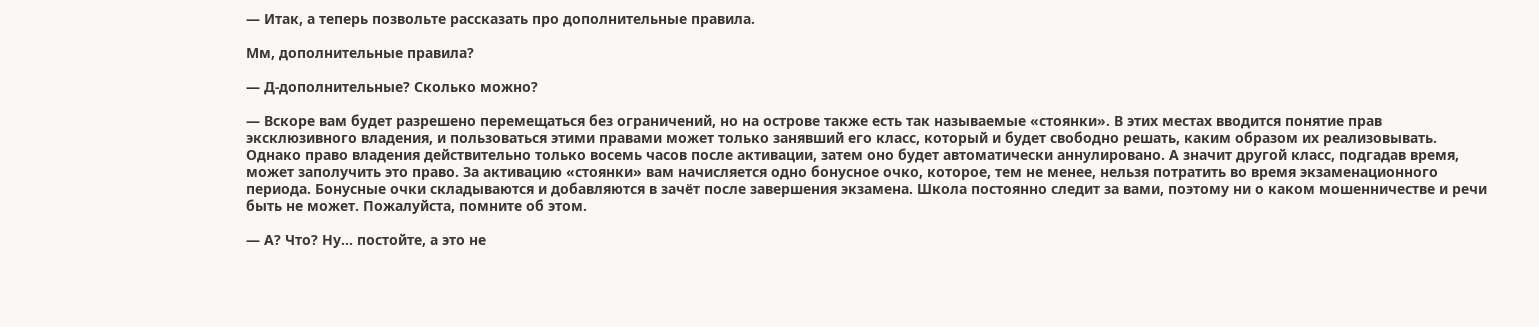— Итак, а теперь позвольте рассказать про дополнительные правила.

Мм, дополнительные правила?

— Д-дополнительные? Сколько можно?

— Вскоре вам будет разрешено перемещаться без ограничений, но на острове также есть так называемые «стоянки». В этих местах вводится понятие прав эксклюзивного владения, и пользоваться этими правами может только занявший его класс, который и будет свободно решать, каким образом их реализовывать. Однако право владения действительно только восемь часов после активации, затем оно будет автоматически аннулировано. А значит другой класс, подгадав время, может заполучить это право. За активацию «стоянки» вам начисляется одно бонусное очко, которое, тем не менее, нельзя потратить во время экзаменационного периода. Бонусные очки складываются и добавляются в зачёт после завершения экзамена. Школа постоянно следит за вами, поэтому ни о каком мошенничестве и речи быть не может. Пожалуйста, помните об этом.

— А? Что? Ну… постойте, а это не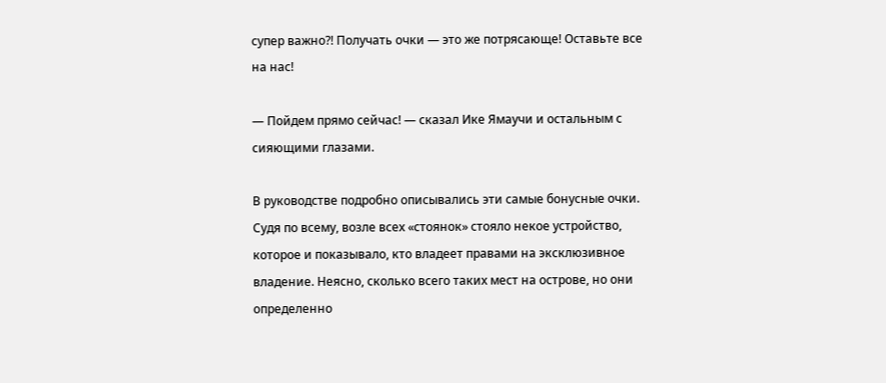супер важно?! Получать очки — это же потрясающе! Оставьте все на нас!

— Пойдем прямо сейчас! — сказал Ике Ямаучи и остальным с сияющими глазами.

В руководстве подробно описывались эти самые бонусные очки. Судя по всему, возле всех «стоянок» стояло некое устройство, которое и показывало, кто владеет правами на эксклюзивное владение. Неясно, сколько всего таких мест на острове, но они определенно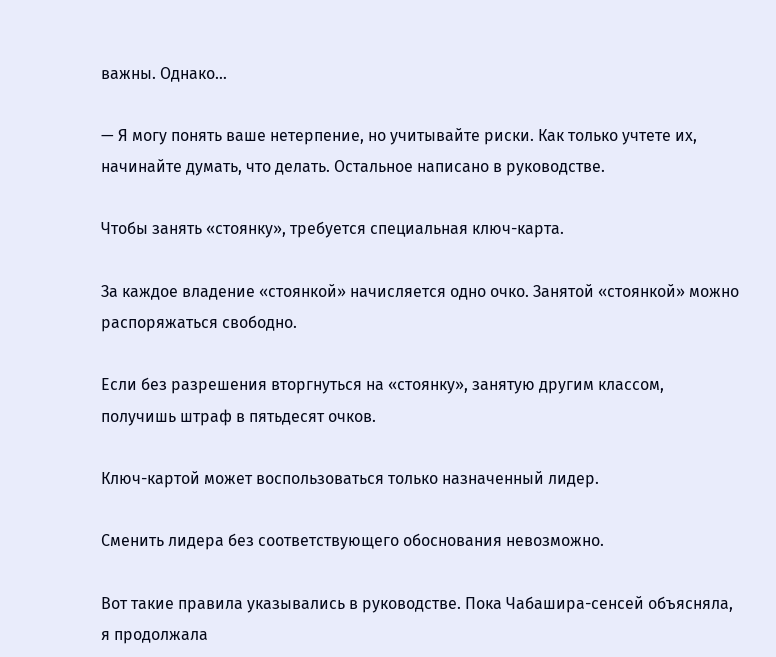важны. Однако…

— Я могу понять ваше нетерпение, но учитывайте риски. Как только учтете их, начинайте думать, что делать. Остальное написано в руководстве.

Чтобы занять «стоянку», требуется специальная ключ-карта.

За каждое владение «стоянкой» начисляется одно очко. Занятой «стоянкой» можно распоряжаться свободно.

Если без разрешения вторгнуться на «стоянку», занятую другим классом, получишь штраф в пятьдесят очков.

Ключ-картой может воспользоваться только назначенный лидер.

Сменить лидера без соответствующего обоснования невозможно.

Вот такие правила указывались в руководстве. Пока Чабашира-сенсей объясняла, я продолжала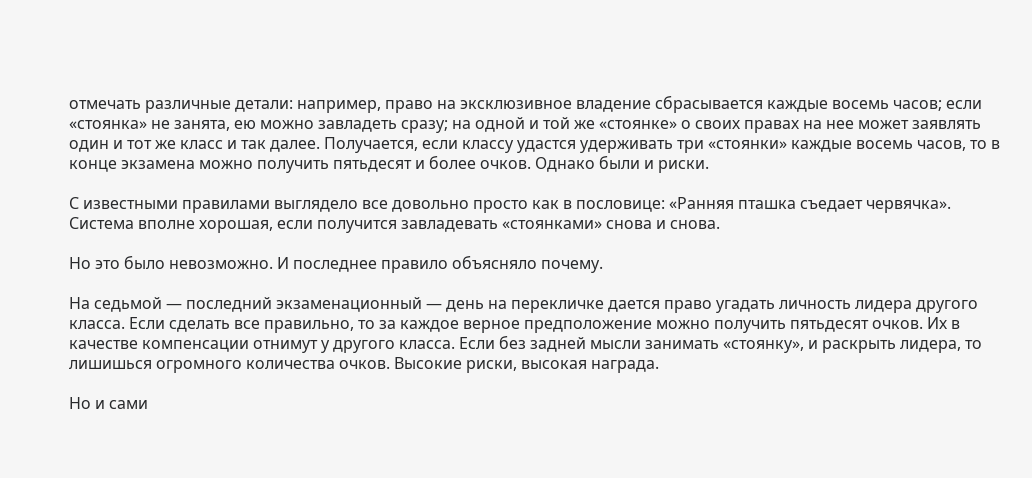отмечать различные детали: например, право на эксклюзивное владение сбрасывается каждые восемь часов; если «стоянка» не занята, ею можно завладеть сразу; на одной и той же «стоянке» о своих правах на нее может заявлять один и тот же класс и так далее. Получается, если классу удастся удерживать три «стоянки» каждые восемь часов, то в конце экзамена можно получить пятьдесят и более очков. Однако были и риски.

С известными правилами выглядело все довольно просто как в пословице: «Ранняя пташка съедает червячка». Система вполне хорошая, если получится завладевать «стоянками» снова и снова.

Но это было невозможно. И последнее правило объясняло почему.

На седьмой — последний экзаменационный — день на перекличке дается право угадать личность лидера другого класса. Если сделать все правильно, то за каждое верное предположение можно получить пятьдесят очков. Их в качестве компенсации отнимут у другого класса. Если без задней мысли занимать «стоянку», и раскрыть лидера, то лишишься огромного количества очков. Высокие риски, высокая награда.

Но и сами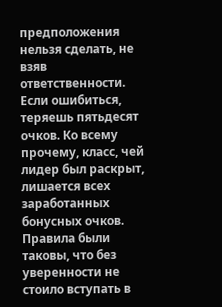предположения нельзя сделать, не взяв ответственности. Если ошибиться, теряешь пятьдесят очков. Ко всему прочему, класс, чей лидер был раскрыт, лишается всех заработанных бонусных очков. Правила были таковы, что без уверенности не стоило вступать в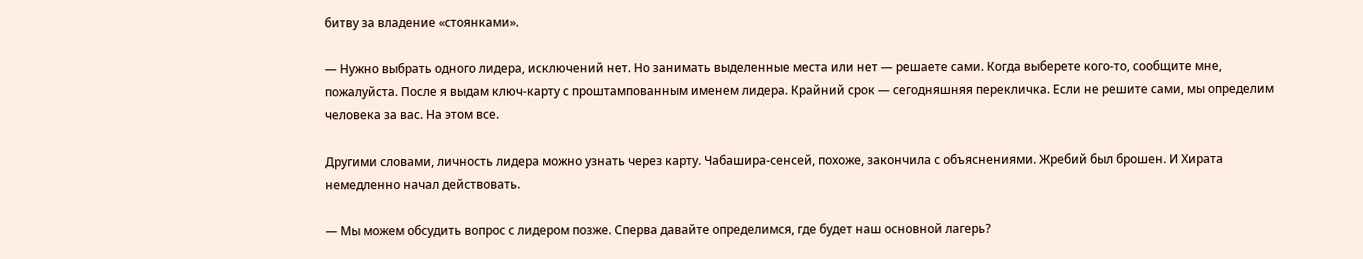битву за владение «стоянками».

— Нужно выбрать одного лидера, исключений нет. Но занимать выделенные места или нет — решаете сами. Когда выберете кого-то, сообщите мне, пожалуйста. После я выдам ключ-карту с проштампованным именем лидера. Крайний срок — сегодняшняя перекличка. Если не решите сами, мы определим человека за вас. На этом все.

Другими словами, личность лидера можно узнать через карту. Чабашира-сенсей, похоже, закончила с объяснениями. Жребий был брошен. И Хирата немедленно начал действовать.

— Мы можем обсудить вопрос с лидером позже. Сперва давайте определимся, где будет наш основной лагерь?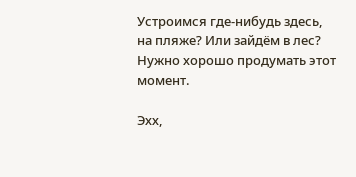Устроимся где-нибудь здесь, на пляже? Или зайдём в лес? Нужно хорошо продумать этот момент.

Эхх,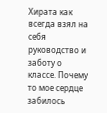Хирата как всегда взял на себя руководство и заботу о классе. Почему то мое сердце забилось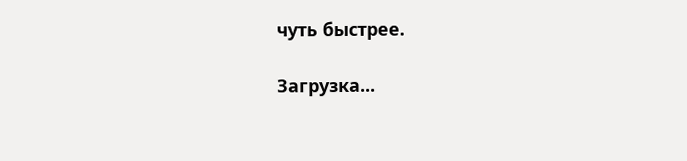чуть быстрее.

Загрузка...